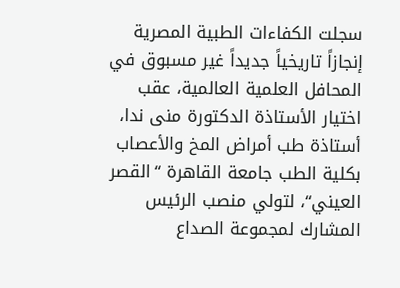سجلت الكفاءات الطبية المصرية إنجازاً تاريخياً جديداً غير مسبوق في المحافل العلمية العالمية، عقب اختيار الأستاذة الدكتورة منى ندا، أستاذة طب أمراض المخ والأعصاب بكلية الطب جامعة القاهرة “القصر العيني“، لتولي منصب الرئيس المشارك لمجموعة الصداع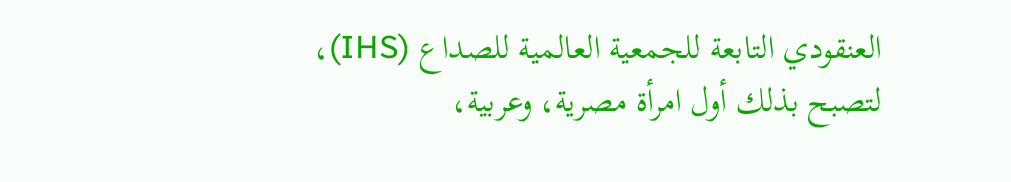العنقودي التابعة للجمعية العالمية للصداع (IHS)، لتصبح بذلك أول امرأة مصرية، وعربية،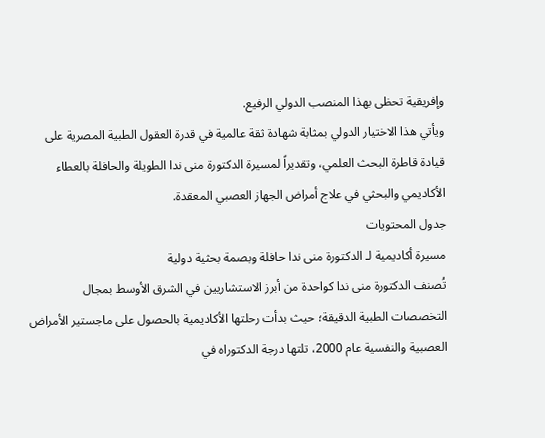وإفريقية تحظى بهذا المنصب الدولي الرفيع.
ويأتي هذا الاختيار الدولي بمثابة شهادة ثقة عالمية في قدرة العقول الطبية المصرية على قيادة قاطرة البحث العلمي، وتقديراً لمسيرة الدكتورة منى ندا الطويلة والحافلة بالعطاء الأكاديمي والبحثي في علاج أمراض الجهاز العصبي المعقدة.
جدول المحتويات
مسيرة أكاديمية لـ الدكتورة منى ندا حافلة وبصمة بحثية دولية
تُصنف الدكتورة منى ندا كواحدة من أبرز الاستشاريين في الشرق الأوسط بمجال التخصصات الطبية الدقيقة؛ حيث بدأت رحلتها الأكاديمية بالحصول على ماجستير الأمراض العصبية والنفسية عام 2000، تلتها درجة الدكتوراه في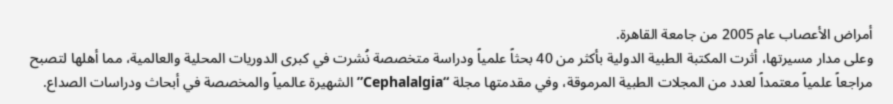أمراض الأعصاب عام 2005 من جامعة القاهرة.
وعلى مدار مسيرتها، أثرت المكتبة الطبية الدولية بأكثر من 40 بحثاً علمياً ودراسة متخصصة نُشرت في كبرى الدوريات المحلية والعالمية، مما أهلها لتصبح مراجعاً علمياً معتمداً لعدد من المجلات الطبية المرموقة، وفي مقدمتها مجلة “Cephalalgia” الشهيرة عالمياً والمخصصة في أبحاث ودراسات الصداع.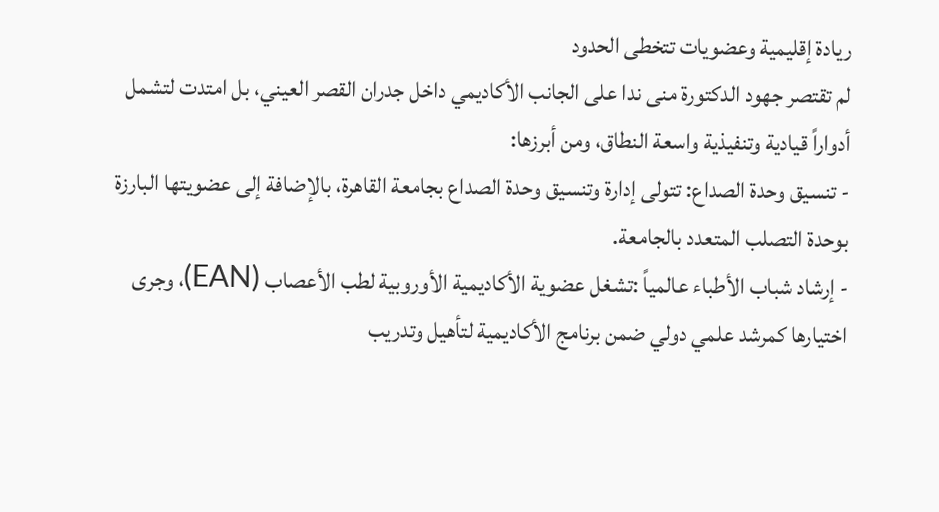ريادة إقليمية وعضويات تتخطى الحدود
لم تقتصر جهود الدكتورة منى ندا على الجانب الأكاديمي داخل جدران القصر العيني، بل امتدت لتشمل أدواراً قيادية وتنفيذية واسعة النطاق، ومن أبرزها:
- تنسيق وحدة الصداع: تتولى إدارة وتنسيق وحدة الصداع بجامعة القاهرة، بالإضافة إلى عضويتها البارزة بوحدة التصلب المتعدد بالجامعة.
- إرشاد شباب الأطباء عالمياً :تشغل عضوية الأكاديمية الأوروبية لطب الأعصاب (EAN)، وجرى اختيارها كمرشد علمي دولي ضمن برنامج الأكاديمية لتأهيل وتدريب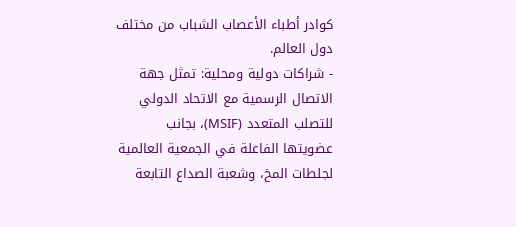كوادر أطباء الأعصاب الشباب من مختلف دول العالم.
- شراكات دولية ومحلية: تمثل جهة الاتصال الرسمية مع الاتحاد الدولي للتصلب المتعدد (MSIF)، بجانب عضويتها الفاعلة في الجمعية العالمية لجلطات المخ، وشعبة الصداع التابعة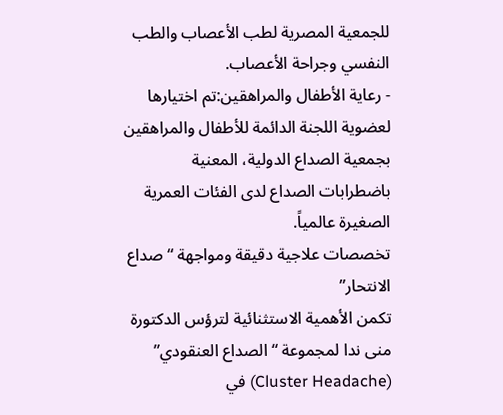للجمعية المصرية لطب الأعصاب والطب النفسي وجراحة الأعصاب.
- رعاية الأطفال والمراهقين:تم اختيارها لعضوية اللجنة الدائمة للأطفال والمراهقين بجمعية الصداع الدولية، المعنية باضطرابات الصداع لدى الفئات العمرية الصغيرة عالمياً.
تخصصات علاجية دقيقة ومواجهة “صداع الانتحار”
تكمن الأهمية الاستثنائية لترؤس الدكتورة منى ندا لمجموعة “الصداع العنقودي” (Cluster Headache) في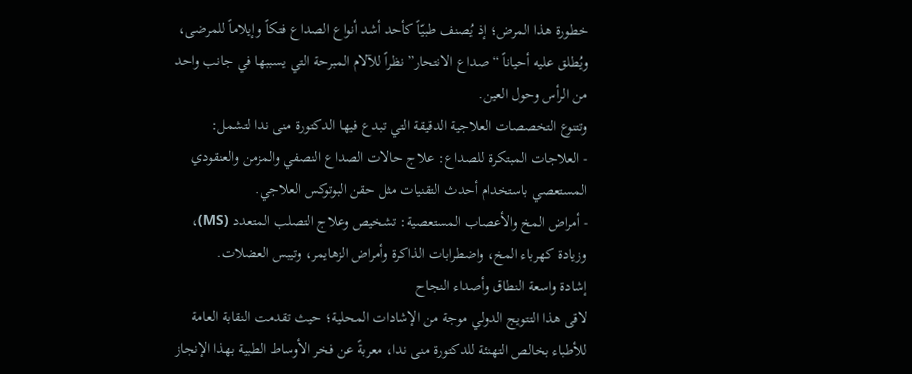خطورة هذا المرض؛ إذ يُصنف طبيّاً كأحد أشد أنواع الصداع فتكاً وإيلاماً للمرضى، ويُطلق عليه أحياناً “صداع الانتحار” نظراً للآلام المبرحة التي يسببها في جانب واحد من الرأس وحول العين.
وتتنوع التخصصات العلاجية الدقيقة التي تبدع فيها الدكتورة منى ندا لتشمل:
- العلاجات المبتكرة للصداع: علاج حالات الصداع النصفي والمزمن والعنقودي المستعصي باستخدام أحدث التقنيات مثل حقن البوتوكس العلاجي.
- أمراض المخ والأعصاب المستعصية: تشخيص وعلاج التصلب المتعدد (MS)، وزيادة كهرباء المخ، واضطرابات الذاكرة وأمراض الزهايمر، وتيبس العضلات.
إشادة واسعة النطاق وأصداء النجاح
لاقى هذا التتويج الدولي موجة من الإشادات المحلية؛ حيث تقدمت النقابة العامة للأطباء بخالص التهنئة للدكتورة منى ندا، معربةً عن فخر الأوساط الطبية بهذا الإنجاز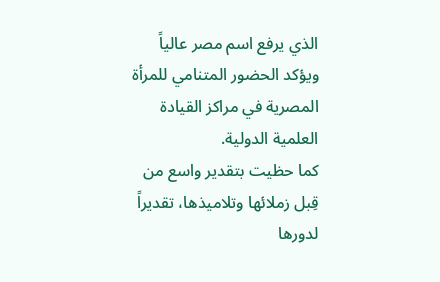الذي يرفع اسم مصر عالياً ويؤكد الحضور المتنامي للمرأة المصرية في مراكز القيادة العلمية الدولية.
كما حظيت بتقدير واسع من قِبل زملائها وتلاميذها، تقديراً لدورها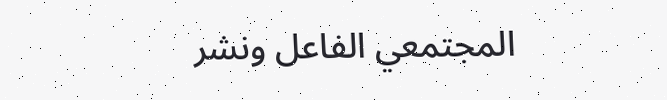المجتمعي الفاعل ونشر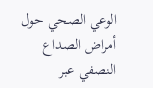الوعي الصحي حول أمراض الصداع النصفي عبر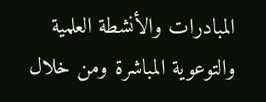المبادرات والأنشطة العلمية والتوعوية المباشرة ومن خلال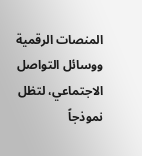المنصات الرقمية ووسائل التواصل الاجتماعي، لتظل نموذجاً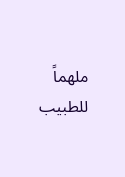ملهماً للطبيب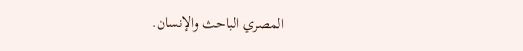المصري الباحث والإنسان.